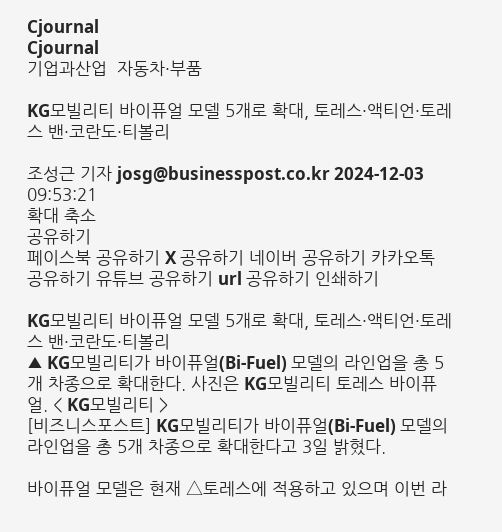Cjournal
Cjournal
기업과산업  자동차·부품

KG모빌리티 바이퓨얼 모델 5개로 확대, 토레스·액티언·토레스 밴·코란도·티볼리

조성근 기자 josg@businesspost.co.kr 2024-12-03 09:53:21
확대 축소
공유하기
페이스북 공유하기 X 공유하기 네이버 공유하기 카카오톡 공유하기 유튜브 공유하기 url 공유하기 인쇄하기

KG모빌리티 바이퓨얼 모델 5개로 확대, 토레스·액티언·토레스 밴·코란도·티볼리
▲ KG모빌리티가 바이퓨얼(Bi-Fuel) 모델의 라인업을 총 5개 차종으로 확대한다. 사진은 KG모빌리티 토레스 바이퓨얼. < KG모빌리티 >
[비즈니스포스트] KG모빌리티가 바이퓨얼(Bi-Fuel) 모델의 라인업을 총 5개 차종으로 확대한다고 3일 밝혔다.

바이퓨얼 모델은 현재 △토레스에 적용하고 있으며 이번 라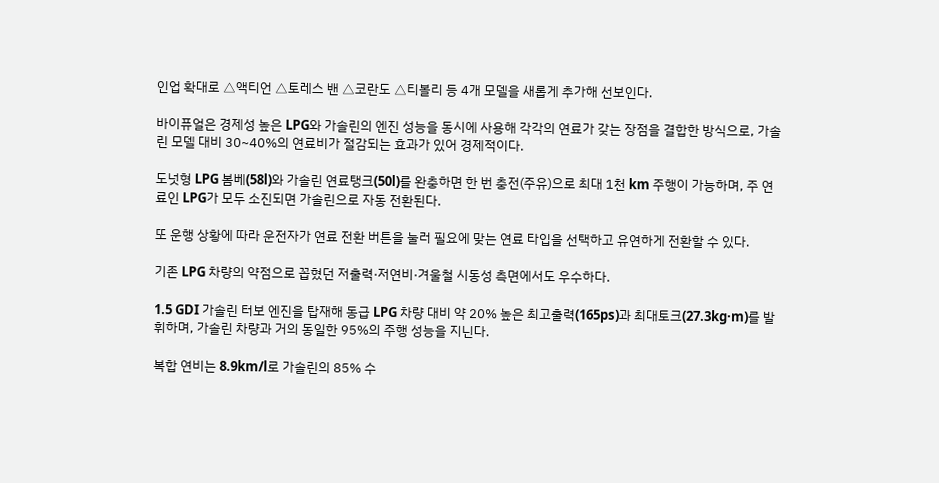인업 확대로 △액티언 △토레스 밴 △코란도 △티볼리 등 4개 모델을 새롭게 추가해 선보인다.

바이퓨얼은 경제성 높은 LPG와 가솔린의 엔진 성능을 동시에 사용해 각각의 연료가 갖는 장점을 결합한 방식으로, 가솔린 모델 대비 30~40%의 연료비가 절감되는 효과가 있어 경제적이다.

도넛형 LPG 봄베(58l)와 가솔린 연료탱크(50l)를 완충하면 한 번 충전(주유)으로 최대 1천 km 주행이 가능하며, 주 연료인 LPG가 모두 소진되면 가솔린으로 자동 전환된다.

또 운행 상황에 따라 운전자가 연료 전환 버튼을 눌러 필요에 맞는 연료 타입을 선택하고 유연하게 전환할 수 있다.

기존 LPG 차량의 약점으로 꼽혔던 저출력·저연비·겨울철 시동성 측면에서도 우수하다.

1.5 GDI 가솔린 터보 엔진을 탑재해 동급 LPG 차량 대비 약 20% 높은 최고출력(165ps)과 최대토크(27.3kg·m)를 발휘하며, 가솔린 차량과 거의 동일한 95%의 주행 성능을 지닌다.

복합 연비는 8.9km/l로 가솔린의 85% 수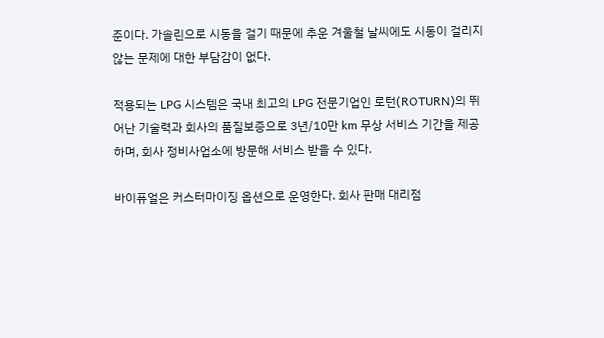준이다. 가솔린으로 시동을 걸기 때문에 추운 겨울철 날씨에도 시동이 걸리지 않는 문제에 대한 부담감이 없다.

적용되는 LPG 시스템은 국내 최고의 LPG 전문기업인 로턴(ROTURN)의 뛰어난 기술력과 회사의 품질보증으로 3년/10만 km 무상 서비스 기간을 제공하며, 회사 정비사업소에 방문해 서비스 받을 수 있다.

바이퓨얼은 커스터마이징 옵션으로 운영한다. 회사 판매 대리점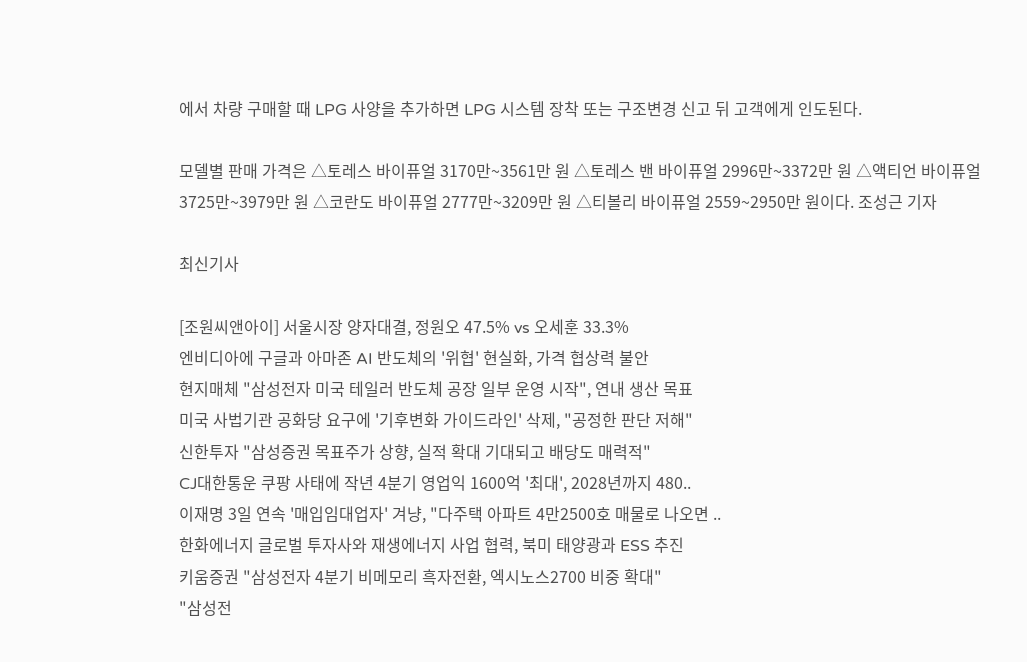에서 차량 구매할 때 LPG 사양을 추가하면 LPG 시스템 장착 또는 구조변경 신고 뒤 고객에게 인도된다.

모델별 판매 가격은 △토레스 바이퓨얼 3170만~3561만 원 △토레스 밴 바이퓨얼 2996만~3372만 원 △액티언 바이퓨얼 3725만~3979만 원 △코란도 바이퓨얼 2777만~3209만 원 △티볼리 바이퓨얼 2559~2950만 원이다. 조성근 기자

최신기사

[조원씨앤아이] 서울시장 양자대결, 정원오 47.5% vs 오세훈 33.3%
엔비디아에 구글과 아마존 AI 반도체의 '위협' 현실화, 가격 협상력 불안
현지매체 "삼성전자 미국 테일러 반도체 공장 일부 운영 시작", 연내 생산 목표
미국 사법기관 공화당 요구에 '기후변화 가이드라인' 삭제, "공정한 판단 저해"
신한투자 "삼성증권 목표주가 상향, 실적 확대 기대되고 배당도 매력적"
CJ대한통운 쿠팡 사태에 작년 4분기 영업익 1600억 '최대', 2028년까지 480..
이재명 3일 연속 '매입임대업자' 겨냥, "다주택 아파트 4만2500호 매물로 나오면 ..
한화에너지 글로벌 투자사와 재생에너지 사업 협력, 북미 태양광과 ESS 추진
키움증권 "삼성전자 4분기 비메모리 흑자전환, 엑시노스2700 비중 확대"
"삼성전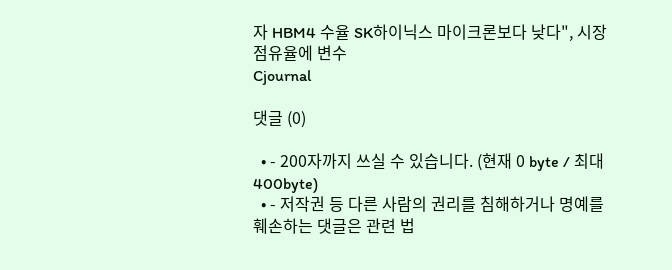자 HBM4 수율 SK하이닉스 마이크론보다 낮다", 시장 점유율에 변수
Cjournal

댓글 (0)

  • - 200자까지 쓰실 수 있습니다. (현재 0 byte / 최대 400byte)
  • - 저작권 등 다른 사람의 권리를 침해하거나 명예를 훼손하는 댓글은 관련 법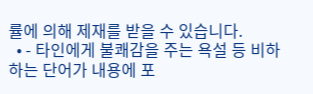률에 의해 제재를 받을 수 있습니다.
  • - 타인에게 불쾌감을 주는 욕설 등 비하하는 단어가 내용에 포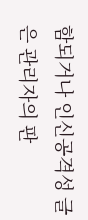함되거나 인신공격성 글은 관리자의 판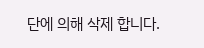단에 의해 삭제 합니다.